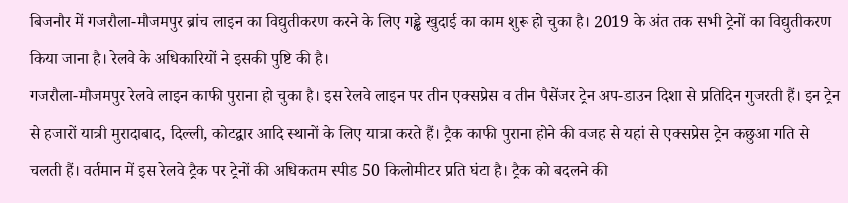बिजनौर में गजरौला-मौजमपुर ब्रांच लाइन का विद्युतीकरण करने के लिए गड्ढे खुदाई का काम शुरू हो चुका है। 2019 के अंत तक सभी ट्रेनों का विद्युतीकरण किया जाना है। रेलवे के अधिकारियों ने इसकी पुष्टि की है।
गजरौला-मौजमपुर रेलवे लाइन काफी पुराना हो चुका है। इस रेलवे लाइन पर तीन एक्सप्रेस व तीन पैसेंजर ट्रेन अप-डाउन दिशा से प्रतिदिन गुजरती हैं। इन ट्रेन से हजारों यात्री मुरादाबाद, दिल्ली, कोटद्वार आदि स्थानों के लिए यात्रा करते हैं। ट्रैक काफी पुराना होने की वजह से यहां से एक्सप्रेस ट्रेन कछुआ गति से चलती हैं। वर्तमान में इस रेलवे ट्रैक पर ट्रेनों की अधिकतम स्पीड 50 किलोमीटर प्रति घंटा है। ट्रैक को बदलने की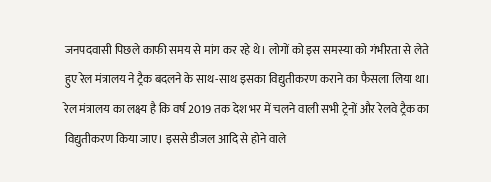जनपदवासी पिछले काफी समय से मांग कर रहे थे। लोगों को इस समस्या को गंभीरता से लेते हुए रेल मंत्रालय ने ट्रैक बदलने के साथ-साथ इसका विद्युतीकरण कराने का फैसला लिया था।
रेल मंत्रालय का लक्ष्य है कि वर्ष 2019 तक देश भर में चलने वाली सभी ट्रेनों और रेलवे ट्रैक का विद्युतीकरण किया जाए। इससे डीजल आदि से होने वाले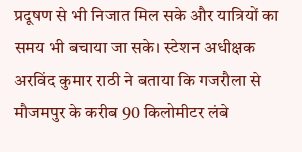प्रदूषण से भी निजात मिल सके और यात्रियों का समय भी बचाया जा सके। स्टेशन अधीक्षक अरविंद कुमार राठी ने बताया कि गजरौला से मौजमपुर के करीब 90 किलोमीटर लंबे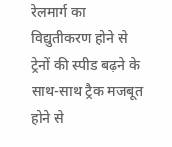रेलमार्ग का विद्युतीकरण होने से ट्रेनों की स्पीड बढ़ने के साथ-साथ ट्रैक मजबूत होने से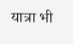यात्रा भी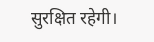सुरक्षित रहेगी।